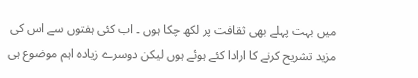میں بہت پہلے بھی ثقافت پر لکھ چکا ہوں ۔ اب کئی ہفتوں سے اس کی مزید تشریح کرنے کا ارادا کئے ہوئے ہوں لیکن دوسرے زیادہ اہم موضوع ہی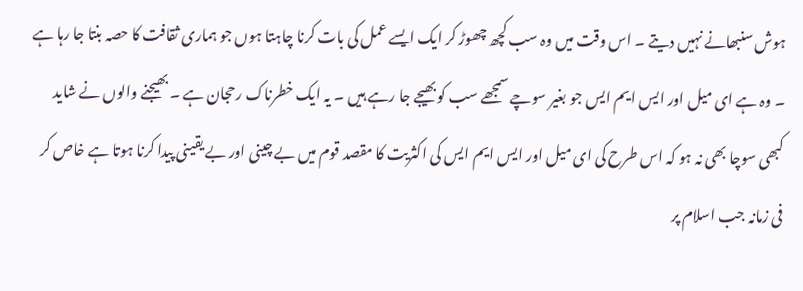ہوش سنبھانے نہیں دیتے ۔ اس وقت میں وہ سب کچھ چھوڑ کر ایک ایسے عمل کی بات کرنا چاہتا ہوں جو ہماری ثقافت کا حصہ بنتا جا رہا ہے ۔ وہ ہے ای میل اور ایس ایم ایس جو بغیر سوچے سمجھے سب کو بھیجے جا رہے ہیں ۔ یہ ایک خطرناک رحجان ہے ۔ بھیجنے والوں نے شاید کبھی سوچا بھی نہ ہو کہ اس طرح کی ای میل اور ایس ایم ایس کی اکثریت کا مقصد قوم میں بے چینی اور بے یقینی پیدا کرنا ہوتا ہے خاص کر فی زمانہ جب اسلام پر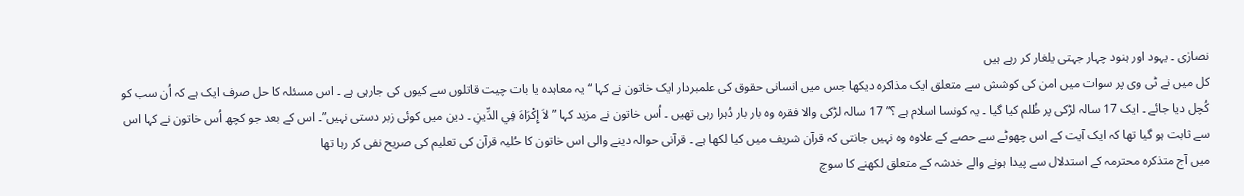نصارٰی ۔ یہود اور ہنود چہار جہتی یلغار کر رہے ہیں
کل میں نے ٹی وی پر سوات میں امن کی کوشش سے متعلق ایک مذاکرہ دیکھا جس میں انسانی حقوق کی علمبردار ایک خاتون نے کہا “یہ معاہدہ یا بات چیت قاتلوں سے کیوں کی جارہی ہے ۔ اس مسئلہ کا حل صرف ایک ہے کہ اُن سب کو کُچل دیا جائے ۔ ایک 17 سالہ لڑکی پر ظُلم کیا گیا ۔ یہ کونسا اسلام ہے ؟” 17 سالہ لڑکی والا فقرہ وہ بار بار دُہرا رہی تھیں ۔ اُس خاتون نے مزید کہا ” لاَ إِكْرَاہَ فِي الدِّينِ ۔ دین میں کوئی زبر دستی نہیں”۔ اس کے بعد جو کچھ اُس خاتون نے کہا اس سے ثابت ہو گیا تھا کہ ایک آیت کے اس چھوٹے سے حصے کے علاوہ وہ نہیں جانتی کہ قرآن شریف میں کیا لکھا ہے ۔ قرآنی حوالہ دینے والی اس خاتون کا حُلیہ قرآن کی تعلیم کی صریح نفی کر رہا تھا
میں آج متذکرہ محترمہ کے استدلال سے پیدا ہونے والے خدشہ کے متعلق لکھنے کا سوچ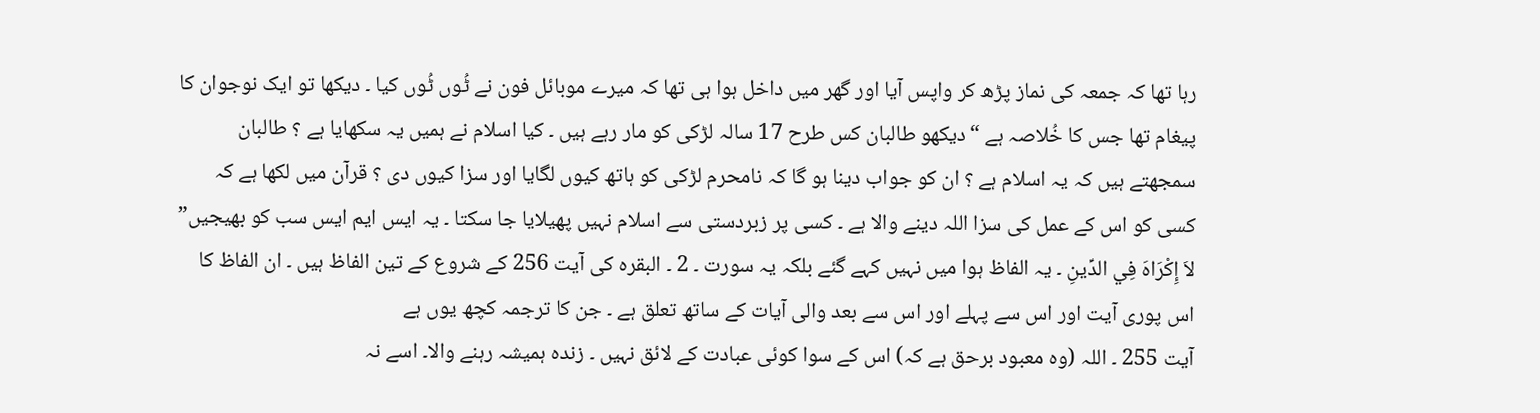رہا تھا کہ جمعہ کی نماز پڑھ کر واپس آیا اور گھر میں داخل ہوا ہی تھا کہ میرے موبائل فون نے ٹُوں ٹُوں کیا ۔ دیکھا تو ایک نوجوان کا پیغام تھا جس کا خُلاصہ ہے “دیکھو طالبان کس طرح 17 سالہ لڑکی کو مار رہے ہیں ۔ کیا اسلام نے ہمیں یہ سکھایا ہے ؟ طالبان سمجھتے ہیں کہ یہ اسلام ہے ؟ ان کو جواب دینا ہو گا کہ نامحرم لڑکی کو ہاتھ کیوں لگایا اور سزا کیوں دی ؟ قرآن میں لکھا ہے کہ کسی کو اس کے عمل کی سزا اللہ دینے والا ہے ۔ کسی پر زبردستی سے اسلام نہیں پھیلایا جا سکتا ۔ یہ ایس ایم ایس سب کو بھیجیں”
لاَ إِكْرَاہَ فِي الدِّينِ ۔ یہ الفاظ ہوا میں نہیں کہے گئے بلکہ یہ سورت ۔ 2 ۔ البقرہ کی آیت 256 کے شروع کے تین الفاظ ہیں ۔ ان الفاظ کا اس پوری آیت اور اس سے پہلے اور اس سے بعد والی آیات کے ساتھ تعلق ہے ۔ جن کا ترجمہ کچھ یوں ہے
آیت 255 ۔ اللہ (وہ معبود برحق ہے کہ) اس کے سوا کوئی عبادت کے لائق نہیں ۔ زندہ ہمیشہ رہنے والا۔ اسے نہ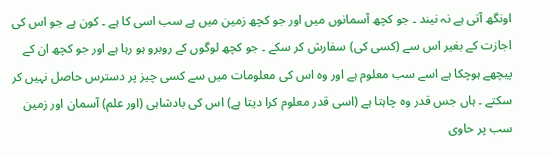اونگھ آتی ہے نہ نیند ۔ جو کچھ آسمانوں میں اور جو کچھ زمین میں ہے سب اسی کا ہے ۔ کون ہے جو اس کی اجازت کے بغیر اس سے (کسی کی) سفارش کر سکے ۔ جو کچھ لوگوں کے روبرو ہو رہا ہے اور جو کچھ ان کے پیچھے ہوچکا ہے اسے سب معلوم ہے اور وہ اس کی معلومات میں سے کسی چیز پر دسترس حاصل نہیں کر سکتے ۔ ہاں جس قدر وہ چاہتا ہے (اسی قدر معلوم کرا دیتا ہے) اس کی بادشاہی (اور علم) آسمان اور زمین سب پر حاوی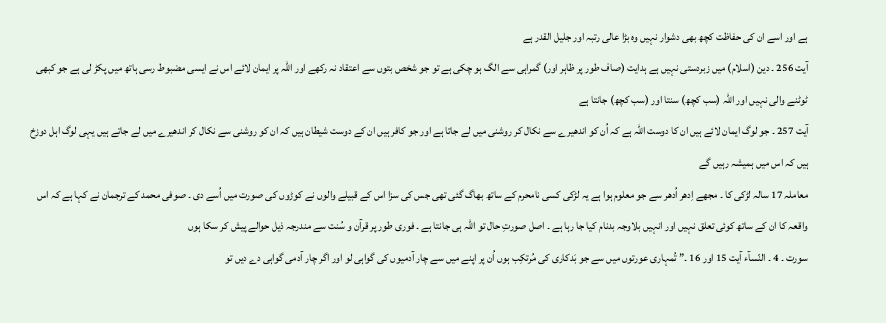ہے اور اسے ان کی حفاظت کچھ بھی دشوار نہیں وہ بڑا عالی رتبہ اور جلیل القدر ہے
آیت 256 ۔ دین (اسلام) میں زبردستی نہیں ہے ہدایت (صاف طور پر ظاہر اور) گمراہی سے الگ ہو چکی ہے تو جو شخص بتوں سے اعتقاد نہ رکھے اور اللہ پر ایمان لائے اس نے ایسی مضبوط رسی ہاتھ میں پکڑ لی ہے جو کبھی ٹوٹنے والی نہیں اور اللہ (سب کچھ) سنتا اور (سب کچھ) جانتا ہے
آیت 257 ۔ جو لوگ ایمان لائے ہیں ان کا دوست اللہ ہے کہ اُن کو اندھیرے سے نکال کر روشنی میں لے جاتا ہے اور جو کافر ہیں ان کے دوست شیطان ہیں کہ ان کو روشنی سے نکال کر اندھیرے میں لے جاتے ہیں یہی لوگ اہل دوزخ ہیں کہ اس میں ہمیشہ رہیں گے
معاملہ 17 سالہ لڑکی کا ۔ مجھے اِدھر اُدھر سے جو معلوم ہوا ہے یہ لڑکی کسی نامحرم کے ساتھ بھاگ گئی تھی جس کی سزا اس کے قبیلے والوں نے کوڑوں کی صورت میں اُسے دی ۔ صوفی محمد کے ترجمان نے کہا ہے کہ اس واقعہ کا ان کے ساتھ کوئی تعلق نہیں اور انہیں بلاوجہ بدنام کیا جا رہا ہے ۔ اصل صورتِ حال تو اللہ ہی جانتا ہے ۔ فوری طور پر قرآن و سُنت سے مندرجہ ذیل حوالے پیش کر سکا ہوں
سورت ۔ 4 ۔ النّسآء آیت 15 اور 16 ۔” تُمہاری عورتوں میں سے جو بَدکاری کی مُرتکِب ہوں اُن پر اپنے میں سے چار آدمیوں کی گواہی لو اور اگر چار آدمی گواہی دے دیں تو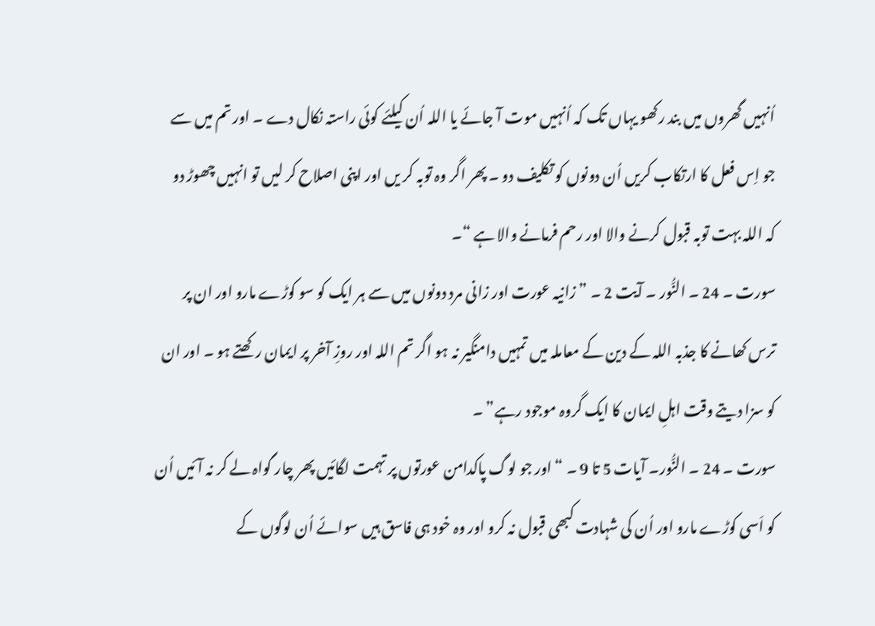اُنہیں گھروں میں بند رکھو یہاں تک کہ اُنہیں موت آ جائے یا اللہ اُن کیلئے کوئی راستہ نکال دے ۔ اور تم میں سے جو اِس فعل کا ارتکاب کریں اُن دونوں کو تکلیف دو ۔ پھر اگر وہ توبہ کر یں اور اپنی اصلاح کر لیں تو انہیں چھوڑ دو کہ اللہ بہت توبہ قبول کرنے والا اور رحم فرمانے والا ہے “۔
سورت ۔ 24 ۔ النُّور ۔ آیت 2 ۔ ” زانیہ عورت اور زانی مرد دونوں میں سے ہر ایک کو سو کوڑے مارو اور ان پر ترس کھانے کا جذبہ اللہ کے دین کے معاملہ میں تمہیں دامنگیر نہ ہو اگر تم اللہ اور روزِ آخر پر ایمان رکھتے ہو ۔ اور ان کو سزا دیتے وقت اہلِ ایمان کا ایک گروہ موجود رہے” ۔
سورت ۔ 24 ۔ النُّور۔ آیات 5 تا 9 ۔ “اور جو لوگ پاکدامن عورتوں پر تہمت لگائیں پھر چار گواہ لے کر نہ آئیں اُن کو اَسی کوڑے مارو اور اُن کی شہادت کبھی قبول نہ کرو اور وہ خود ہی فاسق ہیں سوائے اُن لوگوں کے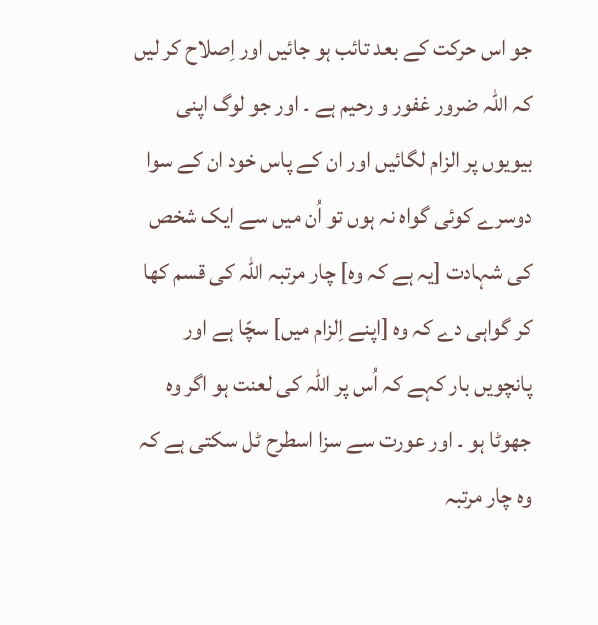جو اس حرکت کے بعد تائب ہو جائیں اور اِصلاح کر لیں کہ اللہ ضرور غفور و رحیم ہے ۔ اور جو لوگ اپنی بیویوں پر الزام لگائیں اور ان کے پاس خود ان کے سوا دوسرے کوئی گواہ نہ ہوں تو اُن میں سے ایک شخص کی شہادت [یہ ہے کہ وہ] چار مرتبہ اللہ کی قسم کھا کر گواہی دے کہ وہ [اپنے اِلزام میں] سچّا ہے اور پانچویں بار کہے کہ اُس پر اللہ کی لعنت ہو اگر وہ جھوٹا ہو ۔ اور عورت سے سزا اسطرح ٹل سکتی ہے کہ وہ چار مرتبہ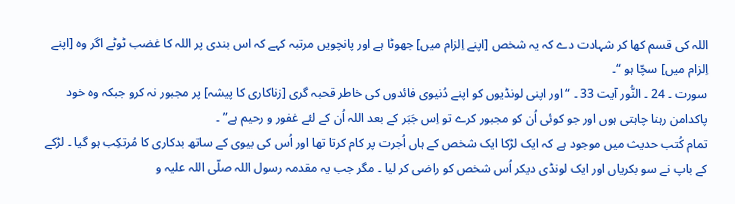اللہ کی قسم کھا کر شہادت دے کہ یہ شخص [اپنے اِلزام میں] جھوٹا ہے اور پانچویں مرتبہ کہے کہ اس بندی پر اللہ کا غضب ٹوٹے اگر وہ [اپنے اِلزام میں] سچّا ہو “۔
سورت ۔ 24 ۔ النُّور آیت 33 ۔ “اور اپنی لونڈیوں کو اپنے دُنیوی فائدوں کی خاطر قحبہ گری [زناکاری کا پیشہ] پر مجبور نہ کرو جبکہ وہ خود پاکدامن رہنا چاہتی ہوں اور جو کوئی اُن کو مجبور کرے تو اِس جَبَر کے بعد اللہ اُن کے لئے غفور و رحیم ہے” ۔
تمام کُتب حدیث میں موجود ہے کہ ایک لڑکا ایک شخص کے ہاں اُجرت پر کام کرتا تھا اور اُس کی بیوی کے ساتھ بدکاری کا مُرتکِب ہو گیا ۔ لڑکے کے باپ نے سو بکریاں اور ایک لونڈی دیکر اُس شخص کو راضی کر لیا ۔ مگر جب یہ مقدمہ رسول اللہ صلّی اللہ علیہ و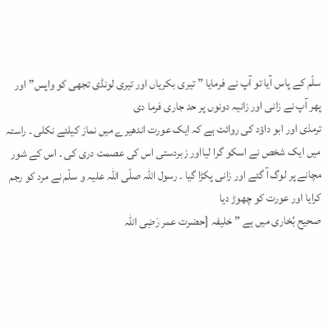سلّم کے پاس آیا تو آپ نے فرمایا ” تیری بکریاں اور تیری لونڈی تجھی کو واپس” اور پھر آپ نے زانی اور زانیہ دونوں پر حد جاری فرما دی
ترمذی اور ابو داؤد کی روائت ہے کہ ایک عورت اندھیرے میں نماز کیلئے نکلی ۔ راستہ میں ایک شخص نے اسکو گرا لیااور زبردستی اس کی عصمت دری کی ۔ اس کے شور مچانے پر لوگ آ گئے اور زانی پکڑا گیا ۔ رسول اللہ صلّی اللہ علیہ و سلّم نے مرد کو رجم کرایا اور عورت کو چھوڑ دیا
صحیح بُخاری میں ہے ” خلیفہ [حضرت عمر رَضِی اللہ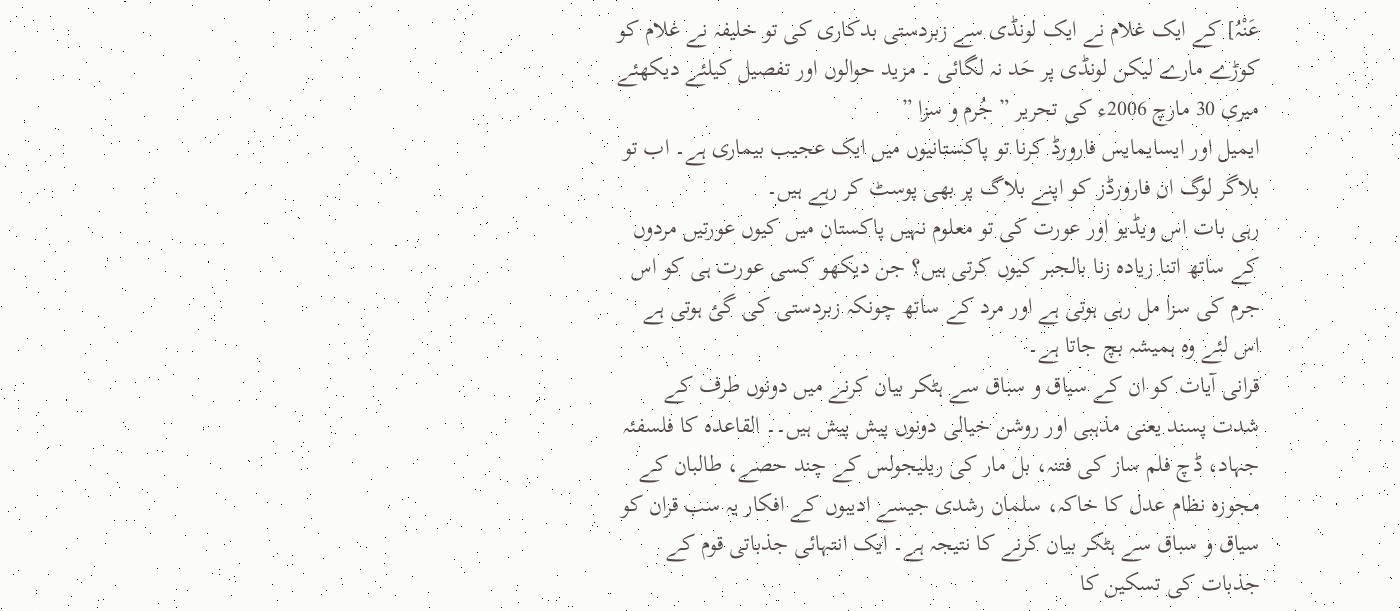عَنْہُ] کے ایک غلام نے ایک لونڈی سے زبردستی بدکاری کی تو خلیفہ نے غلام کو کوڑے مارے لیکن لونڈی پر حَد نہ لگائی ۔ مزید حوالوں اور تفصیل کیلئے دیکھئے میری 30 مارچ 2006ء کی تحریر ” جُرم و سزا ”
ایمیل اور ایسایمایس فارورڈ کرنا تو پاکستانیوں میں ایک عجیب بیماری ہے۔ اب تو بلاگر لوگ ان فارورڈز کو اپنے بلاگ پر بھی پوسٹ کر رہے ہیں۔
رہی بات اس ویڈیو اور عورت کی تو معلوم نہیں پاکستان میں کیوں عورتیں مردوں کے ساتھ اتنا زیادہ زنا بالجبر کیوں کرتی ہیں؟ جن دیکھو کسی عورت ہی کو اس جرم کی سزا مل رہی ہوتی ہے اور مرد کے ساتھ چونکہ زبردستی کی گئ ہوتی ہے اس لئے وہ ہمیشہ بچ جاتا ہے۔
قرانی آیات کو ان کے سیاق و سباق سے ہٹکر بیان کرنے میں دونوں طرف کے شدت پسند یعنی مذہبی اور روشن خیالی دونوں پیش پیش ہیں۔۔ القاعدہ کا فلسفئہ جہاد، ڈچ فلم ساز کی فتنہ، بل مار کی ریلیجولس کے چند حصے، طالبان کے مجوزہ نظام عدل کا خاکہ، سلمان رشدی جیسے ادیبوں کے افکار یہ سب قران کو سیاق و سباق سے ہٹکر بیان کرنے کا نتیجہ ہے۔ ایک انتہائی جذباتی قوم کے جذبات کی تسکین کا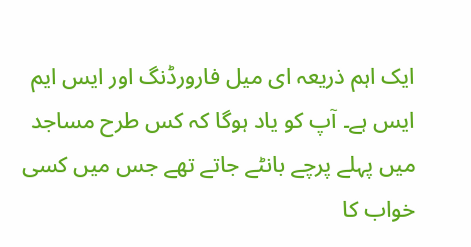ایک اہم ذریعہ ای میل فارورڈنگ اور ایس ایم ایس ہے۔ آپ کو یاد ہوگا کہ کس طرح مساجد میں پہلے پرچے بانٹے جاتے تھے جس میں کسی خواب کا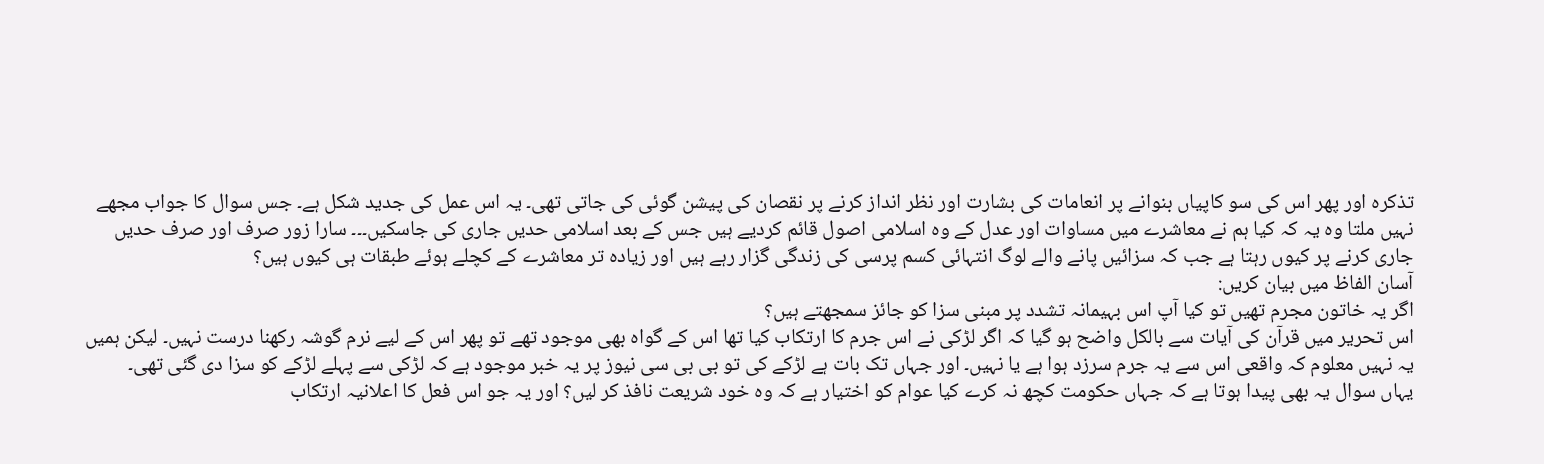تذکرہ اور پھر اس کی سو کاپیاں بنوانے پر انعامات کی بشارت اور نظر انداز کرنے پر نقصان کی پیشن گوئی کی جاتی تھی۔ یہ اس عمل کی جدید شکل ہے۔ جس سوال کا جواب مجھے نہیں ملتا وہ یہ کہ کیا ہم نے معاشرے میں مساوات اور عدل کے وہ اسلامی اصول قائم کردیے ہیں جس کے بعد اسلامی حدیں جاری کی جاسکیں۔۔۔ سارا زور صرف اور صرف حدیں جاری کرنے پر کیوں رہتا ہے جب کہ سزائیں پانے والے لوگ انتہائی کسم پرسی کی زندگی گزار رہے ہیں اور زیادہ تر معاشرے کے کچلے ہوئے طبقات ہی کیوں ہیں؟
آسان الفاظ میں بیان کریں:
اگر یہ خاتون مجرم تھیں تو کیا آپ اس بہیمانہ تشدد پر مبنی سزا کو جائز سمجھتے ہیں؟
اس تحریر میں قرآن کی آیات سے بالکل واضح ہو گیا کہ اگر لڑکی نے اس جرم کا ارتکاب کیا تھا اس کے گواہ بھی موجود تھے تو پھر اس کے لیے نرم گوشہ رکھنا درست نہیں۔ لیکن ہمیں یہ نہیں معلوم کہ واقعی اس سے یہ جرم سرزد ہوا ہے یا نہیں۔ اور جہاں تک بات ہے لڑکے کی تو بی بی سی نیوز پر یہ خبر موجود ہے کہ لڑکی سے پہلے لڑکے کو سزا دی گئی تھی۔
یہاں سوال یہ بھی پیدا ہوتا ہے کہ جہاں حکومت کچھ نہ کرے کیا عوام کو اختیار ہے کہ وہ خود شریعت نافذ کر لیں؟ اور یہ جو اس فعل کا اعلانیہ ارتکاب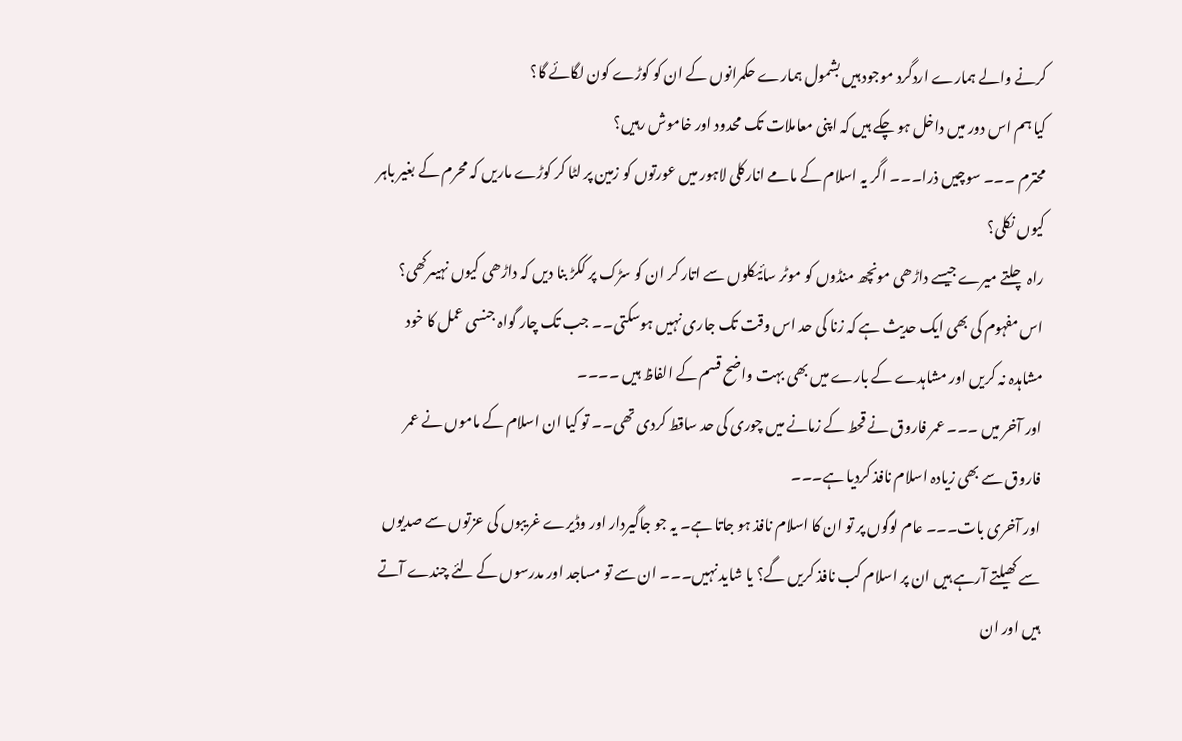کرنے والے ہمارے اردگرد موجود ہیں بشمول ہمارے حکمرانوں کے ان کو کوڑے کون لگائے گا؟
کیا ہم اس دور میں داخل ہو چکے ہیں کہ اپنی معاملات تک محدود اور خاموش رہیں؟
محترم ۔۔۔ سوچیں ذرا۔۔۔ اگر یہ اسلام کے مامے انارکلی لاہور میں عورتوں کو زمین پر لٹا کر کوڑے ماریں کہ محرم کے بغیر باہر کیوں نکلی؟
راہ چلتے میرے جیسے داڑھی مونچھ منڈوں کو موٹر سائیکلوں سے اتار کر ان کو سڑک پر ککڑ بنا دیں کہ داڑھی کیوں نہیںرکھی؟
اس مفہوم کی بھی ایک حدیث ہے کہ زنا کی حد اس وقت تک جاری نہیں ہوسکتی۔۔ جب تک چار گواہ جنسی عمل کا خود مشاہدہ نہ کریں اور مشاہدے کے بارے میں بھی بہت واضح قسم کے الفاظ ہیں ۔۔۔۔
اور آخر میں ۔۔۔ عمر فاروق نے قحط کے زمانے میں چوری کی حد ساقط کردی تھی۔۔ تو کیا ان اسلام کے ماموں نے عمر فاروق سے بھی زیادہ اسلام نافذ کردیا ہے۔۔۔
اور آخری بات۔۔۔ عام لوگوں پر تو ان کا اسلام نافذ ہو جاتا ہے۔ یہ جو جاگیردار اور وڈیرے غریبوں کی عزتوں سے صدیوں سے کھیلتے آرہے ہیں ان پر اسلام کب نافذ کریں گے؟ یا شاید نہیں۔۔۔ ان سے تو مساجد اور مدرسوں کے لئے چندے آتے ہیں اور ان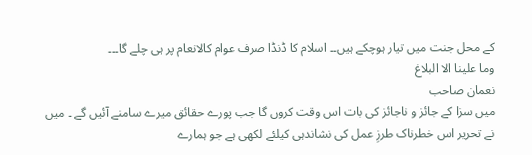کے محل جنت میں تیار ہوچکے ہیں۔۔ اسلام کا ڈنڈا صرف عوام کالانعام پر ہی چلے گا۔۔۔
وما علینا الا البلاغ
نعمان صاحب
میں سزا کے جائز و ناجائز کی بات اس وقت کروں گا جب پورے حقائق میرے سامنے آئیں گے ۔ میں نے تحریر اس خطرناک طرزِ عمل کی نشاندہی کیلئے لکھی ہے جو ہمارے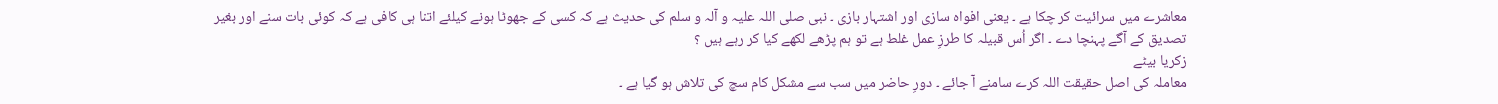معاشرے میں سرائیت کر چکا ہے ۔ یعنی افواہ سازی اور اشتہار بازی ۔ نبی صلی اللہ علیہ و آلہ و سلم کی حدیث ہے کہ کسی کے جھوٹا ہونے کیلئے اتنا ہی کافی ہے کہ کوئی بات سنے اور بغیر تصدیق کے آگے پہنچا دے ۔ اگر اُس قبیلہ کا طرزِ عمل غلط ہے تو ہم پڑھے لکھے کیا کر رہے ہیں ؟
زکریا بیٹے
معاملہ کی اصل حقیقت اللہ کرے سامنے آ جائے ۔ دورِ حاضر میں سب سے مشکل کام سچ کی تلاش ہو گیا ہے ۔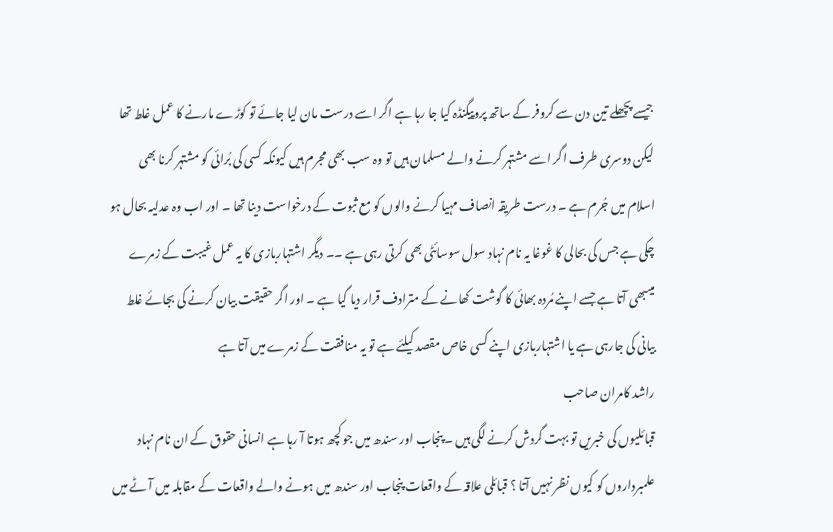جیسے پچھلے تین دن سے کروفر کے ساتھ پروپیگنڈہ کیا جا رہا ہے اگر اسے درست مان لیا جائے تو کوڑے مارنے کا عمل غلط تھا لیکن دوسری طرف اگر اسے مشتہر کرنے والے مسلمان ہیں تو وہ سب بھی مجرم ہیں کیونکہ کسی کی بُرائی کو مشتہر کرنا بھی اسلام میں جُرم ہے ۔ درست طریقہ انصاف مہیا کرنے والوں کو مع ثبوت کے درخواست دینا تھا ۔ اور اب وہ عدلیہ بحال ہو چکی ہے جس کی بحالی کا غوغا یہ نام نہاد سول سوسائٹی بھی کرتی رہی ہے ۔۔ دیگر اشتہاربازی کا یہ عمل غیبت کے زمرے میںبھی آتا ہے جسے اپنے مُردہ بھائی کا گوشت کھانے کے مترادف قرار دیا گیا ہے ۔ اور اگر حقیقت بیان کرنے کی بجائے غلط بیانی کی جارہی ہے یا اشتہاربازی اپنے کسی خاص مقصد کیلئے ہے تو یہ منافقت کے زمرے میں آتا ہے
راشد کامران صاحب
قبائلیوں کی خبریں تو بہت گردش کرنے لگی ہیں ۔ پنجاب اور سندھ میں جو کچھ ہوتا آ رہا ہے انسانی حقوق کے ان نام نہاد علمبرداروں کو کیوں نظر نہیں آتا ؟ قبائلی علاقہ کے واقعات پنجاب اور سندھ میں ہونے والے واقعات کے مقابلہ میں آٹے میں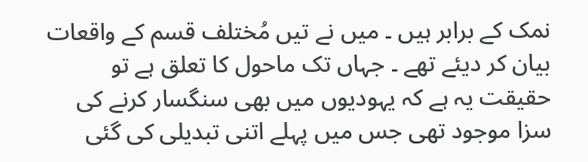نمک کے برابر ہیں ۔ میں نے تیں مُختلف قسم کے واقعات بیان کر دیئے تھے ۔ جہاں تک ماحول کا تعلق ہے تو حقیقت یہ ہے کہ یہودیوں میں بھی سنگسار کرنے کی سزا موجود تھی جس میں پہلے اتنی تبدیلی کی گئی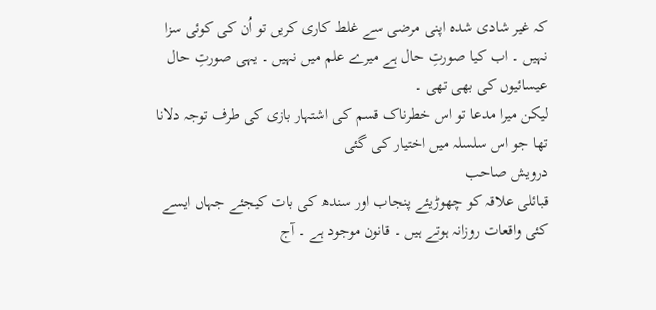کہ غیر شادی شدہ اپنی مرضی سے غلط کاری کریں تو اُن کی کوئی سزا نہیں ۔ اب کیا صورتِ حال ہے میرے علم میں نہیں ۔ یہی صورتِ حال عیسائیوں کی بھی تھی ۔
لیکن میرا مدعا تو اس خطرناک قسم کی اشتہار بازی کی طرف توجہ دلانا تھا جو اس سلسلہ میں اختیار کی گئی
درویش صاحب
قبائلی علاقہ کو چھوڑیئے پنجاب اور سندھ کی بات کیجئے جہاں ایسے کئی واقعات روزانہ ہوتے ہیں ۔ قانون موجود ہے ۔ آج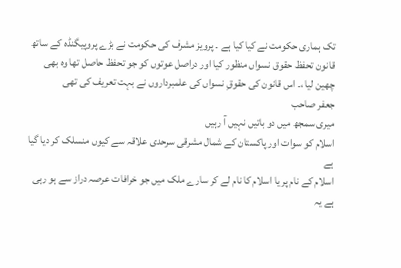تک ہماری حکومت نے کیا کیا ہے ۔ پرویز مشرف کی حکومت نے بڑے پروپیگنڈہ کے ساتھ قانون تحفظ حقوق نسواں منظور کیا اور دراصل عوتوں کو جو تحفظ حاصل تھا وہ بھی چھین لیا ،۔ اس قانون کی حقوقِ نسواں کی علمبرداروں نے بہت تعریف کی تھی
جعفر صاحب
میری سمجھ میں دو باتیں نہیں آ رہیں
اسلام کو سوات اور پاکستان کے شمال مشرقی سرحدی علاقہ سے کیوں منسلک کر دیا گیا ہے
اسلام کے نام پر یا اسلام کا نام لے کر سارے ملک میں جو خرافات عرصہ دراز سے ہو رہی ہے یہ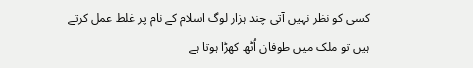کسی کو نظر نہیں آتی چند ہزار لوگ اسلام کے نام پر غلط عمل کرتے ہیں تو ملک میں طوفان اُٹھ کھڑا ہوتا ہے